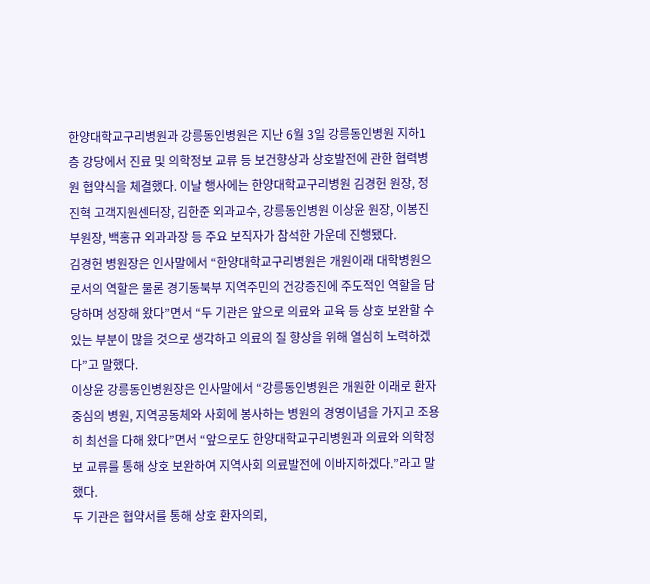한양대학교구리병원과 강릉동인병원은 지난 6월 3일 강릉동인병원 지하1층 강당에서 진료 및 의학정보 교류 등 보건향상과 상호발전에 관한 협력병원 협약식을 체결했다. 이날 행사에는 한양대학교구리병원 김경헌 원장, 정진혁 고객지원센터장, 김한준 외과교수, 강릉동인병원 이상윤 원장, 이봉진 부원장, 백홍규 외과과장 등 주요 보직자가 참석한 가운데 진행됐다.
김경헌 병원장은 인사말에서 “한양대학교구리병원은 개원이래 대학병원으로서의 역할은 물론 경기동북부 지역주민의 건강증진에 주도적인 역할을 담당하며 성장해 왔다”면서 “두 기관은 앞으로 의료와 교육 등 상호 보완할 수 있는 부분이 많을 것으로 생각하고 의료의 질 향상을 위해 열심히 노력하겠다”고 말했다.
이상윤 강릉동인병원장은 인사말에서 “강릉동인병원은 개원한 이래로 환자 중심의 병원, 지역공동체와 사회에 봉사하는 병원의 경영이념을 가지고 조용히 최선을 다해 왔다”면서 “앞으로도 한양대학교구리병원과 의료와 의학정보 교류를 통해 상호 보완하여 지역사회 의료발전에 이바지하겠다.”라고 말했다.
두 기관은 협약서를 통해 상호 환자의뢰,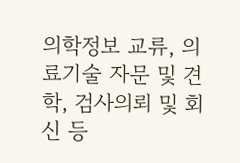의학정보 교류, 의료기술 자문 및 견학, 검사의뢰 및 회신 등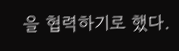을 협력하기로 했다.